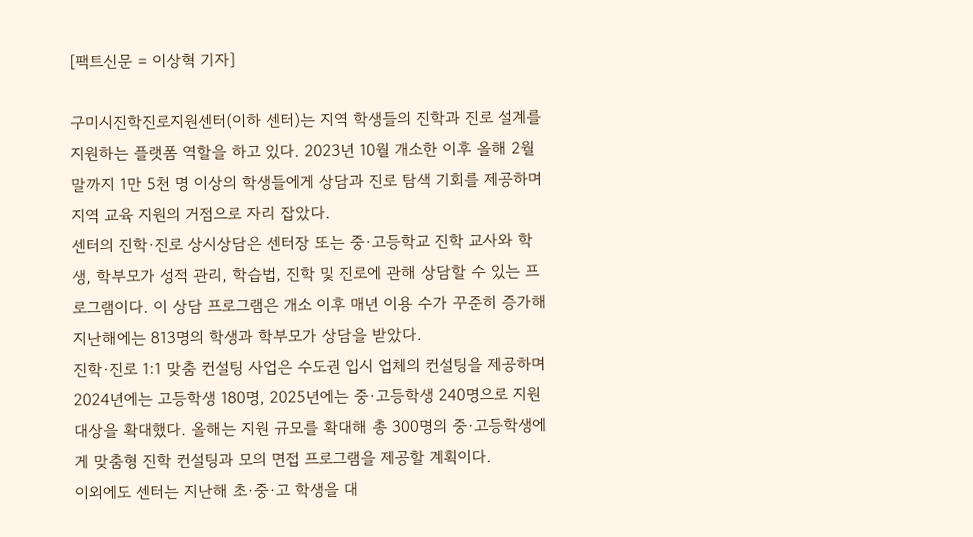[팩트신문 = 이상혁 기자]

구미시진학진로지원센터(이하 센터)는 지역 학생들의 진학과 진로 설계를 지원하는 플랫폼 역할을 하고 있다. 2023년 10월 개소한 이후 올해 2월 말까지 1만 5천 명 이상의 학생들에게 상담과 진로 탐색 기회를 제공하며 지역 교육 지원의 거점으로 자리 잡았다.
센터의 진학·진로 상시상담은 센터장 또는 중·고등학교 진학 교사와 학생, 학부모가 성적 관리, 학습법, 진학 및 진로에 관해 상담할 수 있는 프로그램이다. 이 상담 프로그램은 개소 이후 매년 이용 수가 꾸준히 증가해 지난해에는 813명의 학생과 학부모가 상담을 받았다.
진학·진로 1:1 맞춤 컨설팅 사업은 수도권 입시 업체의 컨설팅을 제공하며 2024년에는 고등학생 180명, 2025년에는 중·고등학생 240명으로 지원 대상을 확대했다. 올해는 지원 규모를 확대해 총 300명의 중·고등학생에게 맞춤형 진학 컨설팅과 모의 면접 프로그램을 제공할 계획이다.
이외에도 센터는 지난해 초·중·고 학생을 대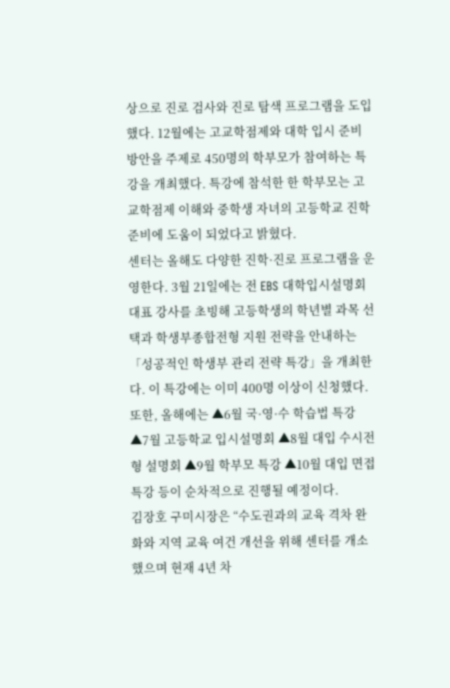상으로 진로 검사와 진로 탐색 프로그램을 도입했다. 12월에는 고교학점제와 대학 입시 준비 방안을 주제로 450명의 학부모가 참여하는 특강을 개최했다. 특강에 참석한 한 학부모는 고교학점제 이해와 중학생 자녀의 고등학교 진학 준비에 도움이 되었다고 밝혔다.
센터는 올해도 다양한 진학·진로 프로그램을 운영한다. 3월 21일에는 전 EBS 대학입시설명회 대표 강사를 초빙해 고등학생의 학년별 과목 선택과 학생부종합전형 지원 전략을 안내하는 「성공적인 학생부 관리 전략 특강」을 개최한다. 이 특강에는 이미 400명 이상이 신청했다.
또한, 올해에는 ▲6월 국·영·수 학습법 특강 ▲7월 고등학교 입시설명회 ▲8월 대입 수시전형 설명회 ▲9월 학부모 특강 ▲10월 대입 면접 특강 등이 순차적으로 진행될 예정이다.
김장호 구미시장은 “수도권과의 교육 격차 완화와 지역 교육 여건 개선을 위해 센터를 개소했으며 현재 4년 차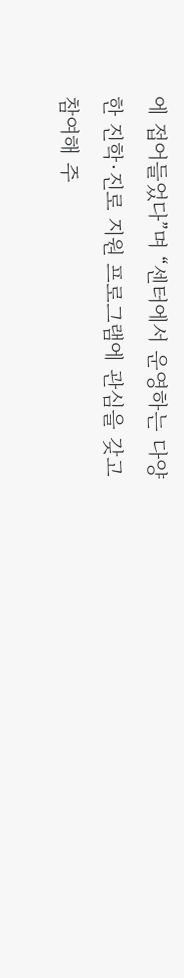에 접어들었다”며 “센터에서 운영하는 다양한 진학·진로 지원 프로그램에 관심을 갖고 참여해 주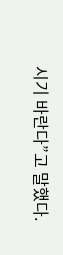시기 바란다”고 말했다.